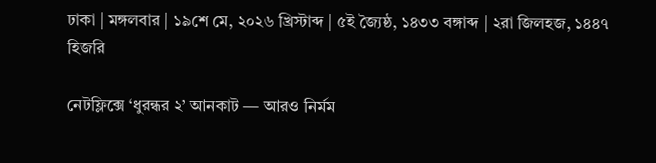ঢাকা | মঙ্গলবার | ১৯শে মে, ২০২৬ খ্রিস্টাব্দ | ৫ই জ্যৈষ্ঠ, ১৪৩৩ বঙ্গাব্দ | ২রা জিলহজ, ১৪৪৭ হিজরি

নেটফ্লিক্সে ‘ধুরন্ধর ২’ আনকাট — আরও নির্মম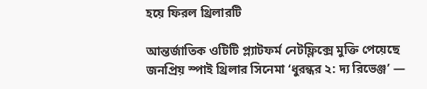হয়ে ফিরল থ্রিলারটি

আন্তর্জাতিক ওটিটি প্ল্যাটফর্ম নেটফ্লিক্সে মুক্তি পেয়েছে জনপ্রিয় স্পাই থ্রিলার সিনেমা ‘ধুরন্ধর ২: দ্য রিভেঞ্জ’ —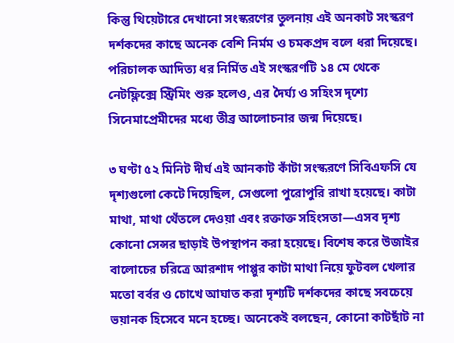কিন্তু থিয়েটারে দেখানো সংস্করণের তুলনায় এই অনকাট সংস্করণ দর্শকদের কাছে অনেক বেশি নির্মম ও চমকপ্রদ বলে ধরা দিয়েছে। পরিচালক আদিত্য ধর নির্মিত এই সংস্করণটি ১৪ মে থেকে নেটফ্লিক্সে স্ট্রিমিং শুরু হলেও, এর দৈর্ঘ্য ও সহিংস দৃশ্যে সিনেমাপ্রেমীদের মধ্যে তীব্র আলোচনার জন্ম দিয়েছে।

৩ ঘণ্টা ৫২ মিনিট দীর্ঘ এই আনকাট কাঁটা সংস্করণে সিবিএফসি যে দৃশ্যগুলো কেটে দিয়েছিল, সেগুলো পুরোপুরি রাখা হয়েছে। কাটা মাথা, মাথা থেঁতলে দেওয়া এবং রক্তাক্ত সহিংসতা—এসব দৃশ্য কোনো সেন্সর ছাড়াই উপস্থাপন করা হয়েছে। বিশেষ করে উজাইর বালোচের চরিত্রে আরশাদ পাপ্পুর কাটা মাথা নিয়ে ফুটবল খেলার মতো বর্বর ও চোখে আঘাত করা দৃশ্যটি দর্শকদের কাছে সবচেয়ে ভয়ানক হিসেবে মনে হচ্ছে। অনেকেই বলছেন, কোনো কাটছাঁট না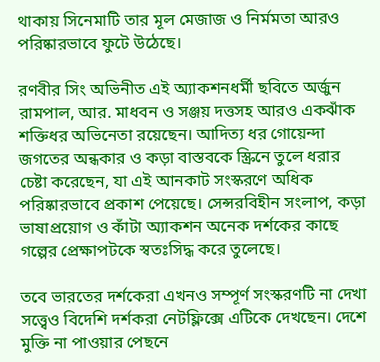থাকায় সিনেমাটি তার মূল মেজাজ ও নির্মমতা আরও পরিষ্কারভাবে ফুটে উঠেছে।

রণবীর সিং অভিনীত এই অ্যাকশনধর্মী ছবিতে অর্জুন রামপাল, আর. মাধবন ও সঞ্জয় দত্তসহ আরও একঝাঁক শক্তিধর অভিনেতা রয়েছেন। আদিত্য ধর গোয়েন্দা জগতের অন্ধকার ও কড়া বাস্তবকে স্ক্রিনে তুলে ধরার চেষ্টা করেছেন, যা এই আনকাট সংস্করণে অধিক পরিষ্কারভাবে প্রকাশ পেয়েছে। সেন্সরবিহীন সংলাপ, কড়া ভাষাপ্রয়োগ ও কাঁটা অ্যাকশন অনেক দর্শকের কাছে গল্পের প্রেক্ষাপটকে স্বতঃসিদ্ধ করে তুলেছে।

তবে ভারতের দর্শকেরা এখনও সম্পূর্ণ সংস্করণটি না দেখা সত্ত্বেও বিদেশি দর্শকরা নেটফ্লিক্সে এটিকে দেখছেন। দেশে মুক্তি না পাওয়ার পেছনে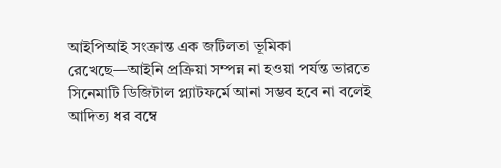আইপিআই সংক্রান্ত এক জটিলতা ভূমিকা রেখেছে—আইনি প্রক্রিয়া সম্পন্ন না হওয়া পর্যন্ত ভারতে সিনেমাটি ডিজিটাল প্ল্যাটফর্মে আনা সম্ভব হবে না বলেই আদিত্য ধর বম্বে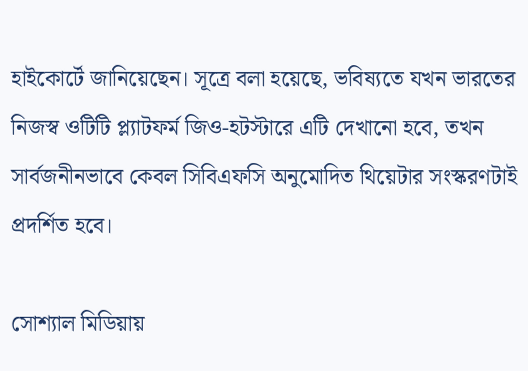হাইকোর্টে জানিয়েছেন। সূত্রে বলা হয়েছে, ভবিষ্যতে যখন ভারতের নিজস্ব ওটিটি প্ল্যাটফর্ম জিও-হটস্টারে এটি দেখানো হবে, তখন সার্বজনীনভাবে কেবল সিবিএফসি অনুমোদিত থিয়েটার সংস্করণটাই প্রদর্শিত হবে।

সোশ্যাল মিডিয়ায়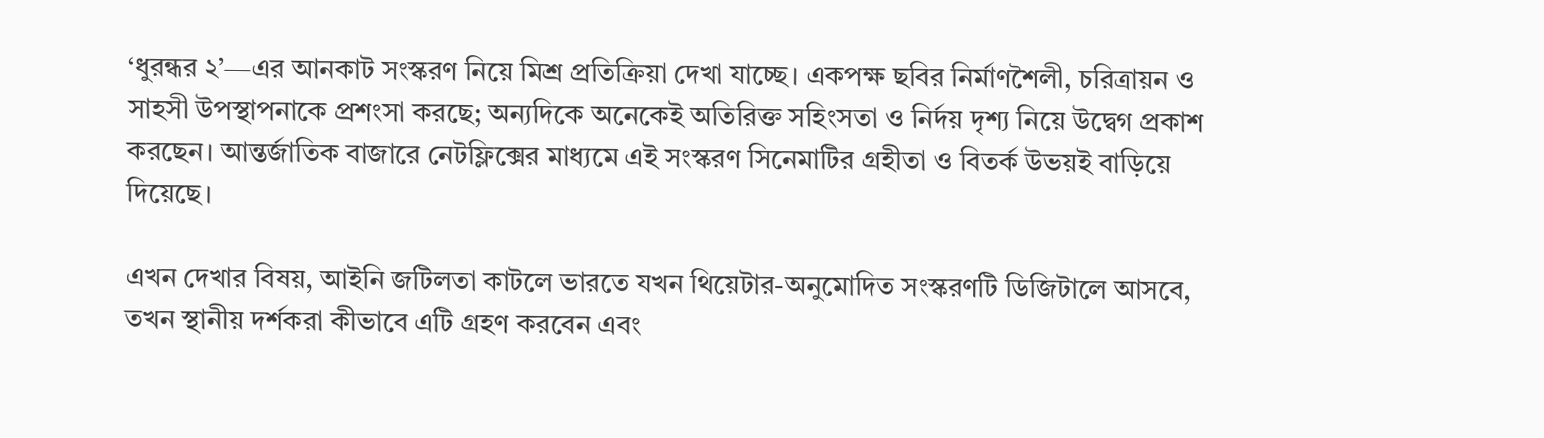‘ধুরন্ধর ২’—এর আনকাট সংস্করণ নিয়ে মিশ্র প্রতিক্রিয়া দেখা যাচ্ছে। একপক্ষ ছবির নির্মাণশৈলী, চরিত্রায়ন ও সাহসী উপস্থাপনাকে প্রশংসা করছে; অন্যদিকে অনেকেই অতিরিক্ত সহিংসতা ও নির্দয় দৃশ্য নিয়ে উদ্বেগ প্রকাশ করছেন। আন্তর্জাতিক বাজারে নেটফ্লিক্সের মাধ্যমে এই সংস্করণ সিনেমাটির গ্রহীতা ও বিতর্ক উভয়ই বাড়িয়ে দিয়েছে।

এখন দেখার বিষয়, আইনি জটিলতা কাটলে ভারতে যখন থিয়েটার-অনুমোদিত সংস্করণটি ডিজিটালে আসবে, তখন স্থানীয় দর্শকরা কীভাবে এটি গ্রহণ করবেন এবং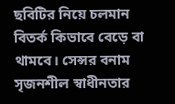ছবিটির নিয়ে চলমান বিতর্ক কিভাবে বেড়ে বা থামবে। সেন্সর বনাম সৃজনশীল স্বাধীনতার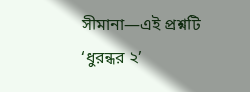সীমানা—এই প্রশ্নটি ‘ধুরন্ধর ২’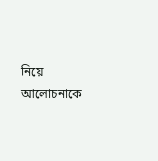নিয়ে আলোচনাকে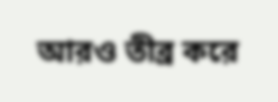আরও তীব্র করে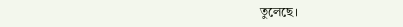তুলেছে।